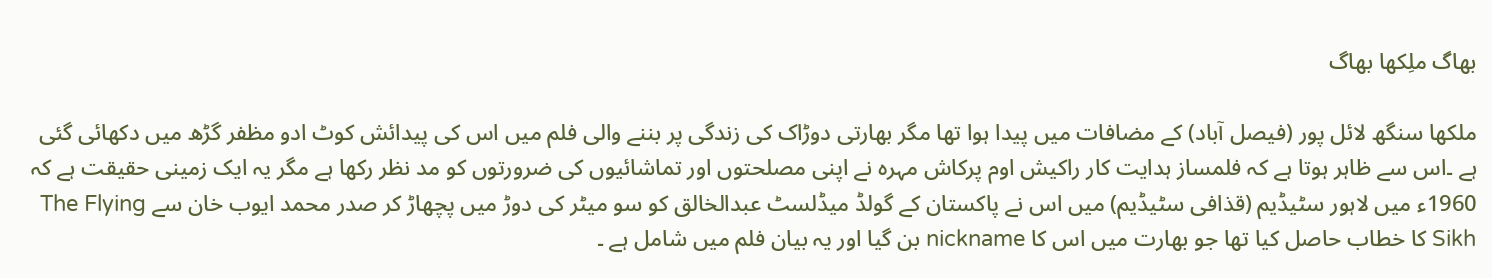بھاگ ملِکھا بھاگ

ملکھا سنگھ لائل پور (فیصل آباد) کے مضافات میں پیدا ہوا تھا مگر بھارتی دوڑاک کی زندگی پر بننے والی فلم میں اس کی پیدائش کوٹ ادو مظفر گڑھ میں دکھائی گئی ہے ۔اس سے ظاہر ہوتا ہے کہ فلمساز ہدایت کار راکیش اوم پرکاش مہرہ نے اپنی مصلحتوں اور تماشائیوں کی ضرورتوں کو مد نظر رکھا ہے مگر یہ ایک زمینی حقیقت ہے کہ 1960ء میں لاہور سٹیڈیم (قذافی سٹیڈیم) میں اس نے پاکستان کے گولڈ میڈلسٹ عبدالخالق کو سو میٹر کی دوڑ میں پچھاڑ کر صدر محمد ایوب خان سے The Flying Sikh کا خطاب حاصل کیا تھا جو بھارت میں اس کا nickname بن گیا اور یہ بیان فلم میں شامل ہے ۔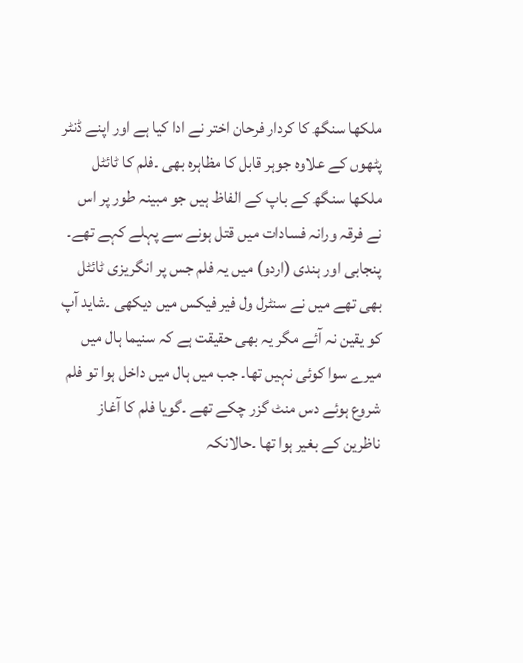ملکھا سنگھ کا کردار فرحان اختر نے ادا کیا ہے اور اپنے ڈنٹر پٹھوں کے علاوہ جوہر قابل کا مظاہرہ بھی ۔فلم کا ٹائٹل ملکھا سنگھ کے باپ کے الفاظ ہیں جو مبینہ طور پر اس نے فرقہ ورانہ فسادات میں قتل ہونے سے پہلے کہے تھے۔ پنجابی اور ہندی (اردو) میں یہ فلم جس پر انگریزی ٹائٹل بھی تھے میں نے سنٹرل ول فیر فیکس میں دیکھی ۔شاید آپ کو یقین نہ آئے مگر یہ بھی حقیقت ہے کہ سنیما ہال میں میرے سوا کوئی نہیں تھا۔ جب میں ہال میں داخل ہوا تو فلم شروع ہوئے دس منٹ گزر چکے تھے ۔گویا فلم کا آغاز ناظرین کے بغیر ہوا تھا ۔حالانکہ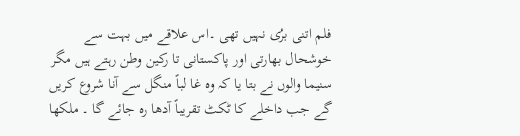فلم اتنی برُی نہیں تھی ۔اس علاقے میں بہت سے خوشحال بھارتی اور پاکستانی تا رکین وطن رہتے ہیں مگر سنیما والوں نے بتا یا کہ وہ غا لباً منگل سے آنا شروع کریں گے جب داخلے کا ٹکٹ تقریباً آدھا رہ جائے گا ۔ ملکھا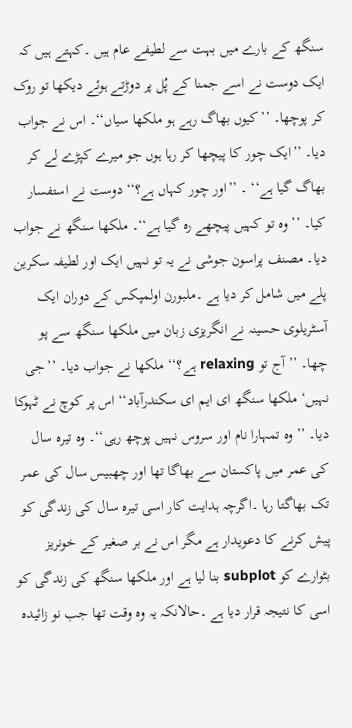سنگھ کے بارے میں بہت سے لطیفے عام ہیں ۔کہتے ہیں کہ ایک دوست نے اسے جمنا کے پُل پر دوڑتے ہوئے دیکھا تو روک کر پوچھا۔ ’’کیوں بھاگ رہے ہو ملکھا سیاں‘‘۔ اس نے جواب دیا۔ ’’ایک چور کا پیچھا کر رہا ہوں جو میرے کپڑے لے کر بھاگ گیا ہے‘‘ ۔ ’’اور چور کہاں ہے؟‘‘ دوست نے استفسار کیا۔ ’’وہ تو کہیں پیچھے رہ گیا ہے‘‘۔ ملکھا سنگھ نے جواب دیا۔ مصنف پراسون جوشی نے یہ تو نہیں ایک اور لطیفہ سکرین پلے میں شامل کر دیا ہے ۔ملبورن اولمپکس کے دوران ایک آسٹریلوی حسینہ نے انگریزی زبان میں ملکھا سنگھ سے پو چھا۔ ’’آج تو relaxing ہے؟‘‘ ملکھا نے جواب دیا۔ ’’جی نہیں‘ ملکھا سنگھ ای ایم ای سکندرآباد‘‘ اس پر کوچ نے ٹہوکا دیا۔ ’’وہ تمہارا نام اور سروس نہیں پوچھ رہی‘‘۔ وہ تیرہ سال کی عمر میں پاکستان سے بھاگا تھا اور چھبیس سال کی عمر تک بھاگتا رہا ۔اگرچہ ہدایت کار اسی تیرہ سال کی زندگی کو پیش کرنے کا دعویدار ہے مگر اس نے بر صغیر کے خونریز بٹوارے کو subplot بنا لیا ہے اور ملکھا سنگھ کی زندگی کو اسی کا نتیجہ قرار دیا ہے ۔حالانکہ یہ وہ وقت تھا جب نو زائیدہ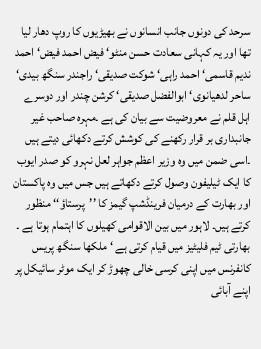سرحد کی دونوں جانب انسانوں نے بھیڑیوں کا روپ دھار لیا تھا اور یہ کہانی سعادت حسن منٹو‘ فیض احمد فیض‘ احمد ندیم قاسمی‘ احمد راہی‘ شوکت صدیقی‘ راجندر سنگھ بیدی‘ ساحر لدھیانوی‘ ابوالفضل صدیقی‘ کرشن چندر اور دوسرے اہل قلم نے معروضیت سے بیان کی ہے ۔مہرہ صاحب غیر جانبداری بر قرار رکھنے کی کوشش کرتے دکھائی دیتے ہیں ۔اسی ضمن میں وہ وزیر اعظم جواہر لعل نہرو کو صدر ایوب کا ایک ٹیلیفون وصول کرتے دکھاتے ہیں جس میں وہ پاکستان اور بھارت کے درمیان فرینڈشپ گیمز کا ’’پرستاؤ‘‘ منظور کرتے ہیں۔ لاہور میں بین الاقوامی کھیلوں کا اہتمام ہوتا ہے ۔ بھارتی ٹیم فلیٹیز میں قیام کرتی ہے ‘ ملکھا سنگھ پریس کانفرنس میں اپنی کرسی خالی چھوڑ کر ایک موٹر سائیکل پر اپنے آبائی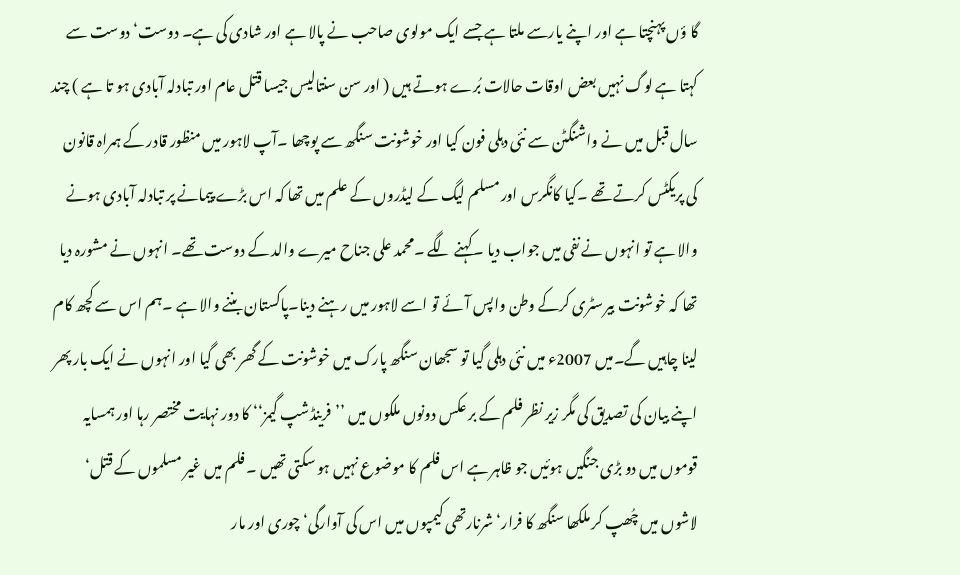گا ؤں پہنچتا ہے اور اپنے یارسے ملتا ہے جسے ایک مولوی صاحب نے پالا ہے اور شادی کی ہے۔ دوست‘ دوست سے کہتا ہے لوگ نہیں بعض اوقات حالات بُرے ہوتے ہیں ( اور سن سنتالیس جیسا قتل عام اور تبادلہ آبادی ہو تا ہے ) چند سال قبل میں نے واشنگٹن سے نئی دہلی فون کیا اور خوشونت سنگھ سے پوچھا ۔آپ لاہور میں منظور قادر کے ہمراہ قانون کی پریکٹس کرتے تھے ۔کیا کانگرس اور مسلم لیگ کے لیڈروں کے علم میں تھا کہ اس بڑے پیمانے پر تبادلہ آبادی ہونے والا ہے تو انہوں نے نفی میں جواب دیا ۔کہنے لگے ۔محمد علی جناح میرے والد کے دوست تھے۔ انہوں نے مشورہ دیا تھا کہ خوشونت بیرسٹری کرکے وطن واپس آئے تو اسے لاہور میں رہنے دینا۔پاکستان بننے والا ہے ۔ہم اس سے کچھ کام لینا چاہیں گے۔میں 2007ء میں نئی دہلی گیا تو سجھان سنگھ پارک میں خوشونت کے گھر بھی گیا اور انہوں نے ایک بار پھر اپنے بیان کی تصدیق کی مگر زیر نظر فلم کے بر عکس دونوں ملکوں میں ’’فرینڈشپ گیمز‘‘ کا دور نہایت مختصر رہا اور ہمسایہ قوموں میں دو بڑی جنگیں ہوئیں جو ظاہر ہے اس فلم کا موضوع نہیں ہو سکتی تھیں ۔ فلم میں غیر مسلموں کے قتل‘ لاشوں میں چُھپ کر ملکھا سنگھ کا فرار‘ شرنارتھی کیمپوں میں اس کی آوارگی‘ چوری اور مار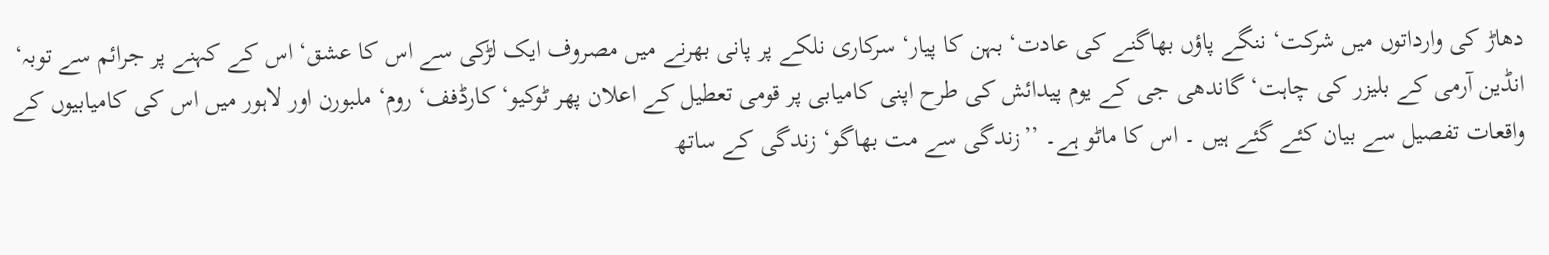دھاڑ کی وارداتوں میں شرکت‘ ننگے پاؤں بھاگنے کی عادت‘ بہن کا پیار‘ سرکاری نلکے پر پانی بھرنے میں مصروف ایک لڑکی سے اس کا عشق‘ اس کے کہنے پر جرائم سے توبہ‘ انڈین آرمی کے بلیزر کی چاہت‘ گاندھی جی کے یوم پیدائش کی طرح اپنی کامیابی پر قومی تعطیل کے اعلان پھر ٹوکیو‘ کارڈفف‘ روم‘ ملبورن اور لاہور میں اس کی کامیابیوں کے واقعات تفصیل سے بیان کئے گئے ہیں ۔ اس کا ماٹو ہے۔ ’’زندگی سے مت بھاگو‘ زندگی کے ساتھ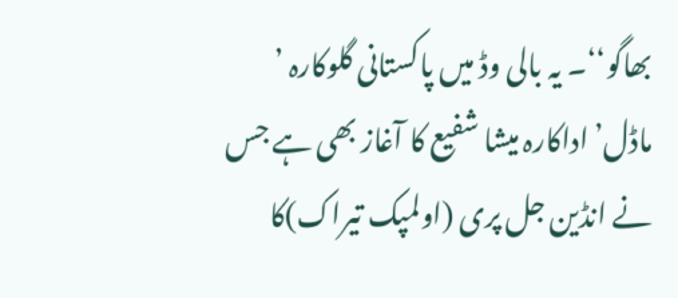بھاگو‘‘۔ یہ بالی وڈ میں پاکستانی گلوکارہ ’ ماڈل’ اداکارہ میشا شفیع کا آغاز بھی ہے جس نے انڈین جل پری (اولمپک تیراک)کا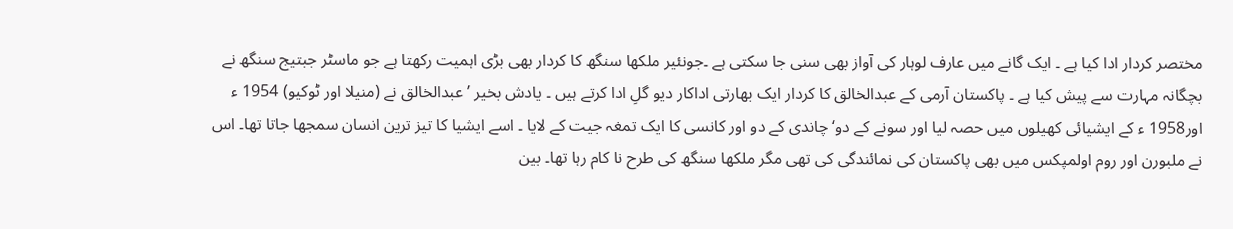مختصر کردار ادا کیا ہے ۔ ایک گانے میں عارف لوہار کی آواز بھی سنی جا سکتی ہے ۔جونئیر ملکھا سنگھ کا کردار بھی بڑی اہمیت رکھتا ہے جو ماسٹر جبتیج سنگھ نے بچگانہ مہارت سے پیش کیا ہے ۔ پاکستان آرمی کے عبدالخالق کا کردار ایک بھارتی اداکار دیو گلِ ادا کرتے ہیں ۔ یادش بخیر ’ عبدالخالق نے (منیلا اور ٹوکیو) 1954 ء اور1958 ء کے ایشیائی کھیلوں میں حصہ لیا اور سونے کے دو‘ چاندی کے دو اور کانسی کا ایک تمغہ جیت کے لایا ۔ اسے ایشیا کا تیز ترین انسان سمجھا جاتا تھا۔ اس نے ملبورن اور روم اولمپکس میں بھی پاکستان کی نمائندگی کی تھی مگر ملکھا سنگھ کی طرح نا کام رہا تھا۔ بین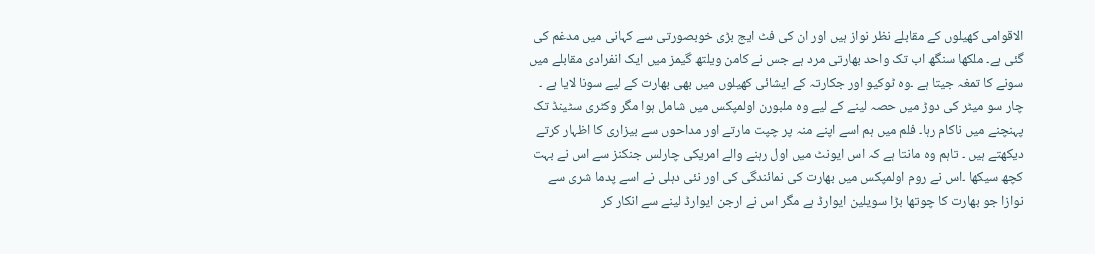الاقوامی کھیلوں کے مقابلے نظر نواز ہیں اور ان کی فٹ ایج بڑی خوبصورتی سے کہانی میں مدغم کی گئی ہے۔ ملکھا سنگھ اب تک واحد بھارتی مرد ہے جس نے کامن ویلتھ گیمز میں ایک انفرادی مقابلے میں سونے کا تمغہ جیتا ہے ۔وہ ٹوکیو اور جکارتہ کے ایشائی کھیلوں میں بھی بھارت کے لیے سونا لایا ہے ۔ چار سو میٹر کی دوڑ میں حصہ لینے کے لیے وہ ملبورن اولمپکس میں شامل ہوا مگر وکٹری سٹینڈ تک پہنچنے میں ناکام رہا۔ فلم میں ہم اسے اپنے منہ پر چپت مارتے اور مداحوں سے بیزاری کا اظہار کرتے دیکھتے ہیں ۔ تاہم وہ مانتا ہے کہ اس ایونٹ میں اول رہنے والے امریکی چارلس جنکنز سے اس نے بہت کچھ سیکھا ۔اس نے روم اولمپکس میں بھارت کی نمائندگی کی اور نئی دہلی نے اسے پدما شری سے نوازا جو بھارت کا چوتھا بڑا سویلین ایوارڈ ہے مگر اس نے ارجن ایوارڈ لینے سے انکار کر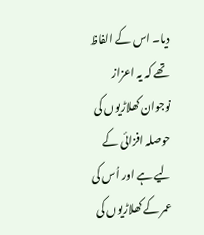دیا۔ اس کے الفاظ تھے کہ یہ اعزاز نوجوان کھلاڑیوں کی حوصلہ افزائی کے لیے ہے اور اُس کی عمر کے کھلاڑیوں کی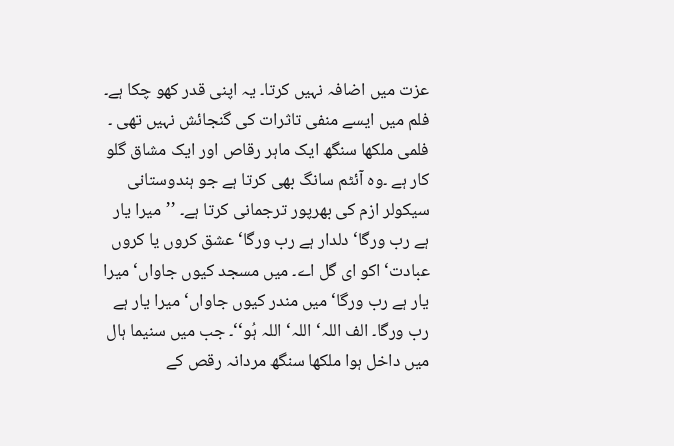عزت میں اضافہ نہیں کرتا۔ یہ اپنی قدر کھو چکا ہے۔ فلم میں ایسے منفی تاثرات کی گنجائش نہیں تھی ۔ فلمی ملکھا سنگھ ایک ماہر رقاص اور ایک مشاق گلو کار ہے ۔وہ آئٹم سانگ بھی کرتا ہے جو ہندوستانی سیکولر ازم کی بھرپور ترجمانی کرتا ہے۔ ’’میرا یار ہے رب ورگا‘ دلدار ہے رب ورگا‘ عشق کروں یا کروں عبادت‘ اکو ای گل اے۔ میں مسجد کیوں جاواں‘ میرا یار ہے رب ورگا‘ میں مندر کیوں جاواں‘ میرا یار ہے رب ورگا۔ الف اللہ‘ اللہ‘ اللہ ہُو‘‘۔ جب میں سنیما ہال میں داخل ہوا ملکھا سنگھ مردانہ رقص کے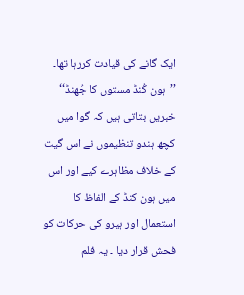ایک گانے کی قیادت کررہا تھا۔ ’’ہون کُنڈ مستوں کا جُھنڈ‘‘ خبریں بتاتی ہیں کہ گوا میں کچھ ہندو تنظیموں نے اس گیت کے خلاف مظاہرے کیے اور اس میں ہون کنڈ کے الفاظ کا استعمال اور ہیرو کی حرکات کو فحش قرار دیا ۔ یہ فلم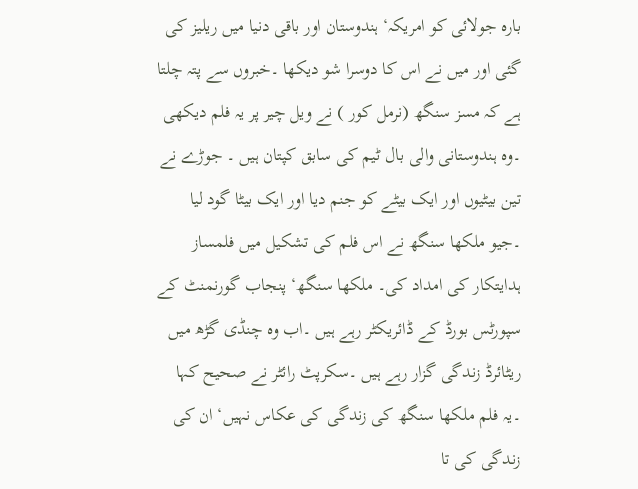بارہ جولائی کو امریکہ‘ ہندوستان اور باقی دنیا میں ریلیز کی گئی اور میں نے اس کا دوسرا شو دیکھا ۔خبروں سے پتہ چلتا ہے کہ مسز سنگھ (نرمل کور ) نے ویل چیر پر یہ فلم دیکھی ۔وہ ہندوستانی والی بال ٹیم کی سابق کپتان ہیں ۔ جوڑے نے تین بیٹیوں اور ایک بیٹے کو جنم دیا اور ایک بیٹا گود لیا ۔جیو ملکھا سنگھ نے اس فلم کی تشکیل میں فلمساز ہدایتکار کی امداد کی۔ ملکھا سنگھ‘ پنجاب گورنمنٹ کے سپورٹس بورڈ کے ڈائریکٹر رہے ہیں ۔اب وہ چنڈی گڑھ میں ریٹائرڈ زندگی گزار رہے ہیں ۔سکرپٹ رائٹر نے صحیح کہا ۔یہ فلم ملکھا سنگھ کی زندگی کی عکاس نہیں‘ ان کی زندگی کی تا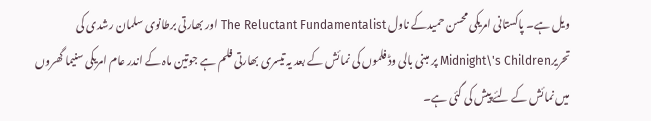ویل ہے۔ پاکستانی امریکی محسن حمیدکے ناول The Reluctant Fundamentalist اور بھارتی برطانوی سلمان رشدی کی تحریرMidnight\'s Children پر مبنی بالی وڈ فلموں کی نمائش کے بعد یہ تیسری بھارتی فلم ہے جوتین ماہ کے اندر عام امریکی سنیما گھروں میں نمائش کے لئے پیش کی گئی ہے۔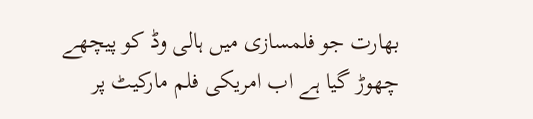بھارت جو فلمسازی میں ہالی وڈ کو پیچھے چھوڑ گیا ہے اب امریکی فلم مارکیٹ پر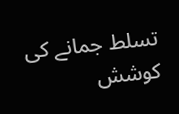تسلط جمانے کی کوشش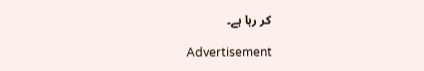کر رہا ہے۔

Advertisement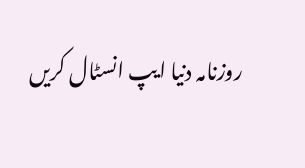روزنامہ دنیا ایپ انسٹال کریں